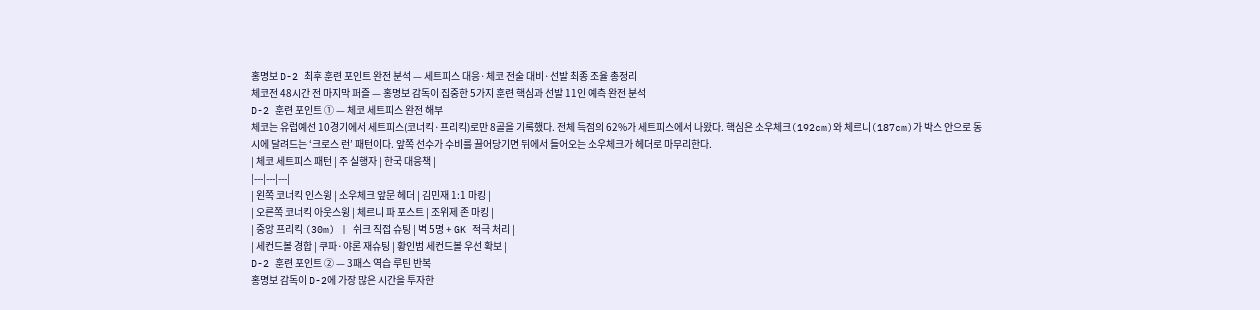홍명보 D-2 최후 훈련 포인트 완전 분석 — 세트피스 대응·체코 전술 대비·선발 최종 조율 총정리
체코전 48시간 전 마지막 퍼즐 — 홍명보 감독이 집중한 5가지 훈련 핵심과 선발 11인 예측 완전 분석
D-2 훈련 포인트 ① — 체코 세트피스 완전 해부
체코는 유럽예선 10경기에서 세트피스(코너킥·프리킥)로만 8골을 기록했다. 전체 득점의 62%가 세트피스에서 나왔다. 핵심은 소우체크(192cm)와 체르니(187cm)가 박스 안으로 동시에 달려드는 ‘크로스 런’ 패턴이다. 앞쪽 선수가 수비를 끌어당기면 뒤에서 들어오는 소우체크가 헤더로 마무리한다.
| 체코 세트피스 패턴 | 주 실행자 | 한국 대응책 |
|---|---|---|
| 왼쪽 코너킥 인스윙 | 소우체크 앞문 헤더 | 김민재 1:1 마킹 |
| 오른쪽 코너킥 아웃스윙 | 체르니 파 포스트 | 조위제 존 마킹 |
| 중앙 프리킥 (30m) | 쉬크 직접 슈팅 | 벽 5명 + GK 적극 처리 |
| 세컨드볼 경합 | 쿠파·야론 재슈팅 | 황인범 세컨드볼 우선 확보 |
D-2 훈련 포인트 ② — 3패스 역습 루틴 반복
홍명보 감독이 D-2에 가장 많은 시간을 투자한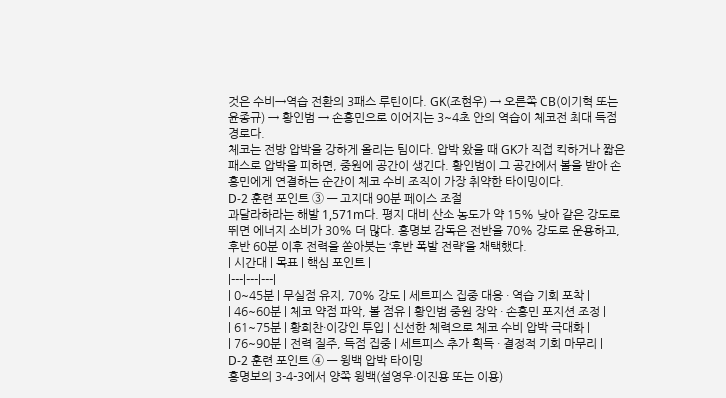것은 수비→역습 전환의 3패스 루틴이다. GK(조현우) → 오른쪽 CB(이기혁 또는 윤종규) → 황인범 → 손흥민으로 이어지는 3~4초 안의 역습이 체코전 최대 득점 경로다.
체코는 전방 압박을 강하게 올리는 팀이다. 압박 왔을 때 GK가 직접 킥하거나 짧은 패스로 압박을 피하면, 중원에 공간이 생긴다. 황인범이 그 공간에서 볼을 받아 손흥민에게 연결하는 순간이 체코 수비 조직이 가장 취약한 타이밍이다.
D-2 훈련 포인트 ③ — 고지대 90분 페이스 조절
과달라하라는 해발 1,571m다. 평지 대비 산소 농도가 약 15% 낮아 같은 강도로 뛰면 에너지 소비가 30% 더 많다. 홍명보 감독은 전반을 70% 강도로 운용하고, 후반 60분 이후 전력을 쏟아붓는 ‘후반 폭발 전략’을 채택했다.
| 시간대 | 목표 | 핵심 포인트 |
|---|---|---|
| 0~45분 | 무실점 유지, 70% 강도 | 세트피스 집중 대응 · 역습 기회 포착 |
| 46~60분 | 체코 약점 파악, 볼 점유 | 황인범 중원 장악 · 손흥민 포지션 조정 |
| 61~75분 | 황희찬·이강인 투입 | 신선한 체력으로 체코 수비 압박 극대화 |
| 76~90분 | 전력 질주, 득점 집중 | 세트피스 추가 획득 · 결정적 기회 마무리 |
D-2 훈련 포인트 ④ — 윙백 압박 타이밍
홍명보의 3-4-3에서 양쪽 윙백(설영우·이진용 또는 이용)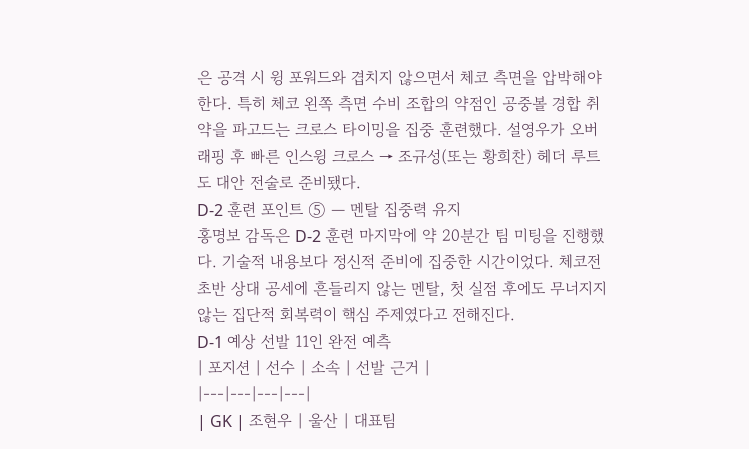은 공격 시 윙 포워드와 겹치지 않으면서 체코 측면을 압박해야 한다. 특히 체코 왼쪽 측면 수비 조합의 약점인 공중볼 경합 취약을 파고드는 크로스 타이밍을 집중 훈련했다. 설영우가 오버래핑 후 빠른 인스윙 크로스 → 조규성(또는 황희찬) 헤더 루트도 대안 전술로 준비됐다.
D-2 훈련 포인트 ⑤ — 멘탈 집중력 유지
홍명보 감독은 D-2 훈련 마지막에 약 20분간 팀 미팅을 진행했다. 기술적 내용보다 정신적 준비에 집중한 시간이었다. 체코전 초반 상대 공세에 흔들리지 않는 멘탈, 첫 실점 후에도 무너지지 않는 집단적 회복력이 핵심 주제였다고 전해진다.
D-1 예상 선발 11인 완전 예측
| 포지션 | 선수 | 소속 | 선발 근거 |
|---|---|---|---|
| GK | 조현우 | 울산 | 대표팀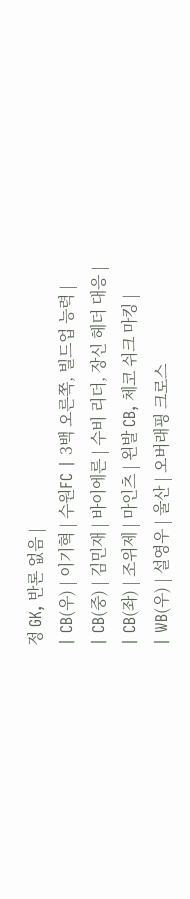정 GK, 반론 없음 |
| CB(우) | 이기혁 | 수원FC | 3백 오른쪽, 빌드업 능력 |
| CB(중) | 김민재 | 바이에른 | 수비 리더, 장신 헤더 대응 |
| CB(좌) | 조위제 | 마인츠 | 왼발 CB, 체코 쉬크 마킹 |
| WB(우) | 설영우 | 울산 | 오버래핑 크로스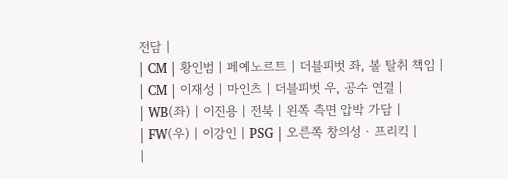전담 |
| CM | 황인범 | 페예노르트 | 더블피벗 좌, 볼 탈취 책임 |
| CM | 이재성 | 마인츠 | 더블피벗 우, 공수 연결 |
| WB(좌) | 이진용 | 전북 | 왼쪽 측면 압박 가담 |
| FW(우) | 이강인 | PSG | 오른쪽 창의성 · 프리킥 |
|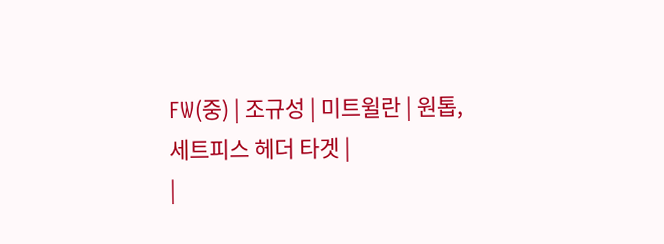FW(중) | 조규성 | 미트윌란 | 원톱, 세트피스 헤더 타겟 |
|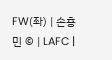FW(좌) | 손흥민 © | LAFC |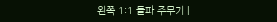왼쪽 1:1 돌파 주무기 |